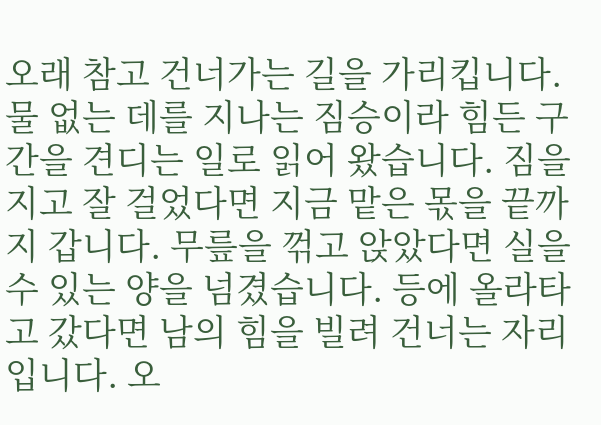오래 참고 건너가는 길을 가리킵니다. 물 없는 데를 지나는 짐승이라 힘든 구간을 견디는 일로 읽어 왔습니다. 짐을 지고 잘 걸었다면 지금 맡은 몫을 끝까지 갑니다. 무릎을 꺾고 앉았다면 실을 수 있는 양을 넘겼습니다. 등에 올라타고 갔다면 남의 힘을 빌려 건너는 자리입니다. 오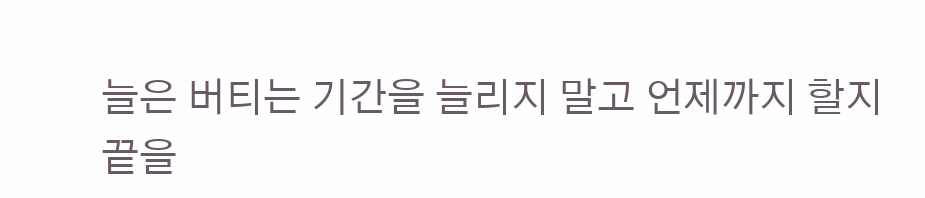늘은 버티는 기간을 늘리지 말고 언제까지 할지 끝을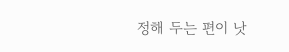정해 두는 편이 낫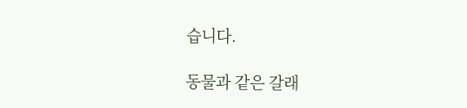습니다.

동물과 같은 갈래